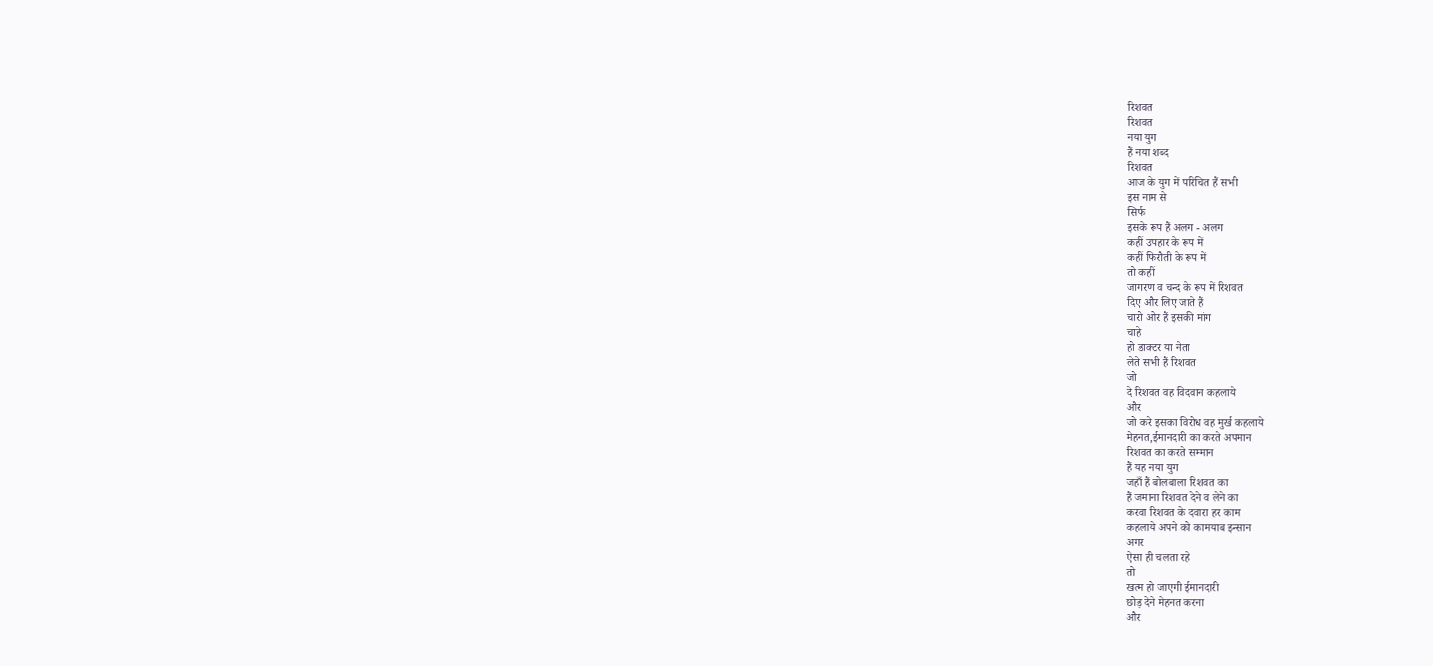रिशवत
रिशवत
नया युग
हैं नया शब्द
रिशवत
आज के युग में परिचित हैं सभी
इस नाम से
सिर्फ
इसके रूप हैं अलग - अलग
कहीं उपहार के रूप में
कहीं फिरौती के रूप में
तो कहीं
जागरण व चन्द के रूप में रिशवत
दिए और लिए जाते हैं
चारो ओर हैं इसकी मांग
चाहे
हो डाक्टर या नेता
लेते सभी हैं रिशवत
जो
दे रिशवत वह विदवान कहलाये
और
जो करे इसका विरोध वह मुर्ख कहलाये
मेहनत,ईमानदारी का करते अपमान
रिशवत का करते सम्मान
हैं यह नया युग
जहाँ हैं बोलबाला रिशवत का
हैं जमाना रिशवत देने व लेने का
करवा रिशवत के दवारा हर काम
कहलाये अपने को कामयाब इन्सान
अगर
ऐसा ही चलता रहे
तो
खत्म हो जाएगी ईमानदारी
छोड़ देने मेहनत करना
और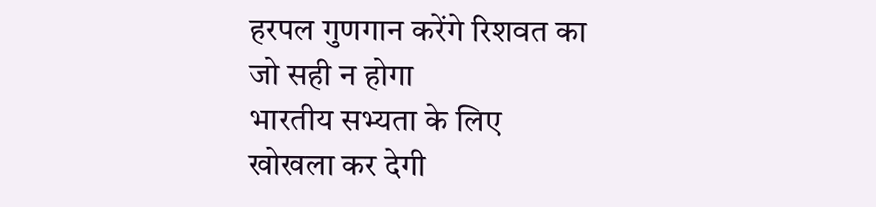हरपल गुणगान करेंगे रिशवत का
जो सही न होगा
भारतीय सभ्यता के लिए
खोखला कर देगी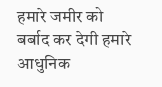हमारे जमीर को
बर्बाद कर देगी हमारे
आधुनिक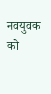नवयुवक को